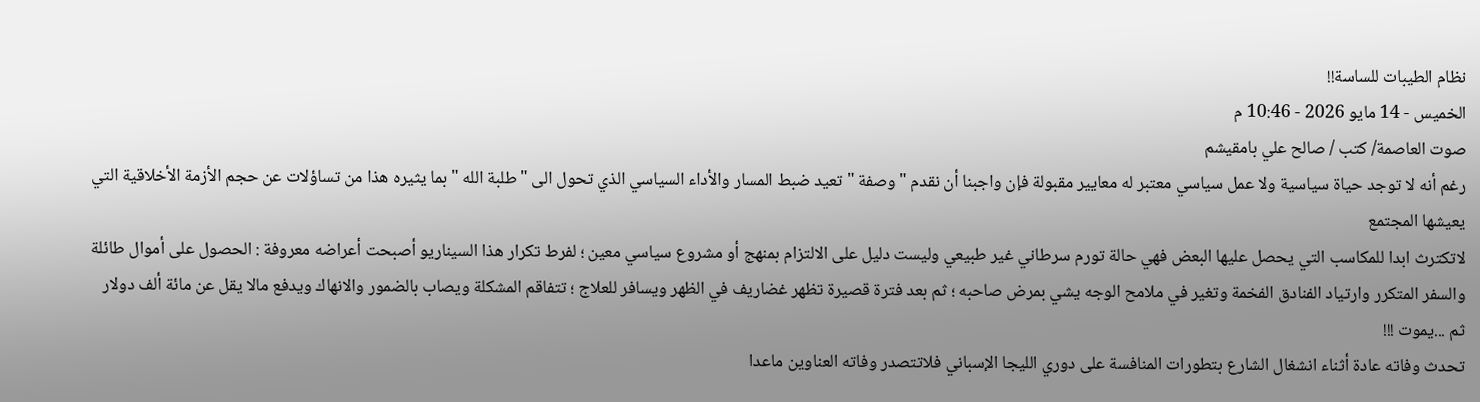نظام الطيبات للساسة!!
الخميس - 14 مايو 2026 - 10:46 م
صوت العاصمة/ كتب / صالح علي بامقيشم
رغم أنه لا توجد حياة سياسية ولا عمل سياسي معتبر له معايير مقبولة فإن واجبنا أن نقدم " وصفة " تعيد ضبط المسار والأداء السياسي الذي تحول الى " طلبة الله " بما يثيره هذا من تساؤلات عن حجم الأزمة الأخلاقية التي يعيشها المجتمع
لاتكترث ابدا للمكاسب التي يحصل عليها البعض فهي حالة تورم سرطاني غير طبيعي وليست دليل على الالتزام بمنهج أو مشروع سياسي معين ؛ لفرط تكرار هذا السيناريو أصبحت أعراضه معروفة : الحصول على أموال طائلة والسفر المتكرر وارتياد الفنادق الفخمة وتغير في ملامح الوجه يشي بمرض صاحبه ؛ ثم بعد فترة قصيرة تظهر غضاريف في الظهر ويسافر للعلاج ؛ تتفاقم المشكلة ويصاب بالضمور والانهاك ويدفع مالا يقل عن مائة ألف دولار ثم ...يموت !!!
تحدث وفاته عادة أثناء انشغال الشارع بتطورات المنافسة على دوري الليجا الإسباني فلاتتصدر وفاته العناوين ماعدا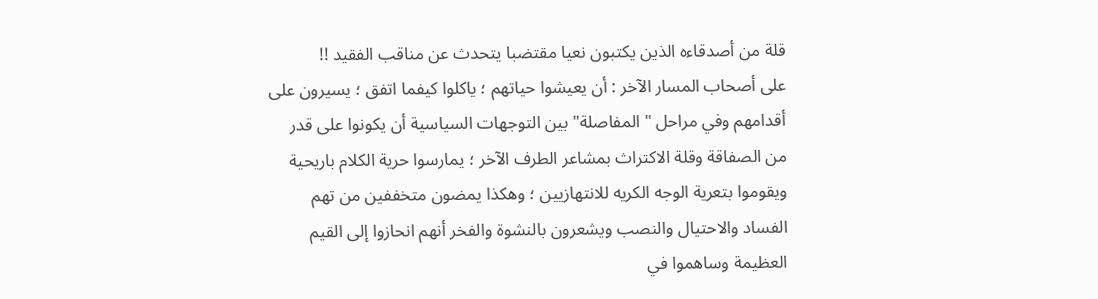قلة من أصدقاءه الذين يكتبون نعيا مقتضبا يتحدث عن مناقب الفقيد !!
على أصحاب المسار الآخر : أن يعيشوا حياتهم ؛ ياكلوا كيفما اتفق ؛ يسيرون على أقدامهم وفي مراحل " المفاصلة" بين التوجهات السياسية أن يكونوا على قدر من الصفاقة وقلة الاكتراث بمشاعر الطرف الآخر ؛ يمارسوا حرية الكلام باريحية ويقوموا بتعرية الوجه الكريه للانتهازيين ؛ وهكذا يمضون متخففين من تهم الفساد والاحتيال والنصب ويشعرون بالنشوة والفخر أنهم انحازوا إلى القيم العظيمة وساهموا في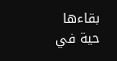بقاءها حية في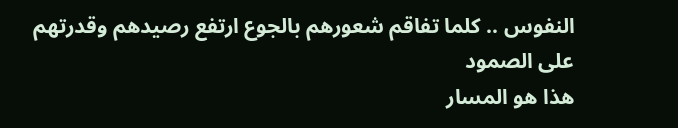النفوس .. كلما تفاقم شعورهم بالجوع ارتفع رصيدهم وقدرتهم على الصمود
هذا هو المسار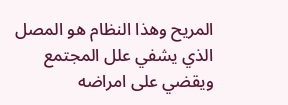المريح وهذا النظام هو المصل الذي يشفي علل المجتمع ويقضي على امراضه